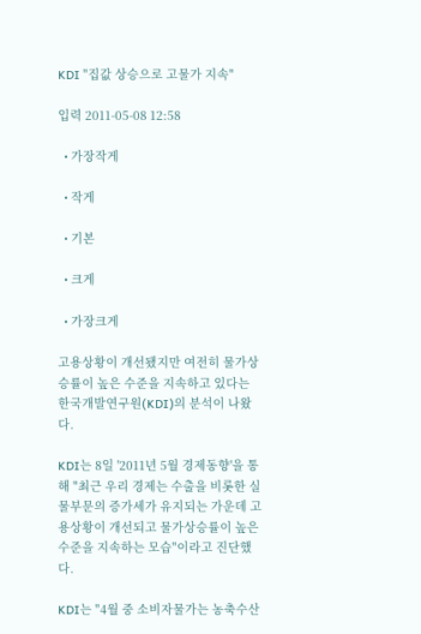KDI "집값 상승으로 고물가 지속"

입력 2011-05-08 12:58

  • 가장작게

  • 작게

  • 기본

  • 크게

  • 가장크게

고용상황이 개선됐지만 여전히 물가상승률이 높은 수준을 지속하고 있다는 한국개발연구원(KDI)의 분석이 나왔다.

KDI는 8일 '2011년 5월 경제동향'을 통해 "최근 우리 경제는 수출을 비롯한 실물부문의 증가세가 유지되는 가운데 고용상황이 개선되고 물가상승률이 높은 수준을 지속하는 모습"이라고 진단했다.

KDI는 "4월 중 소비자물가는 농축수산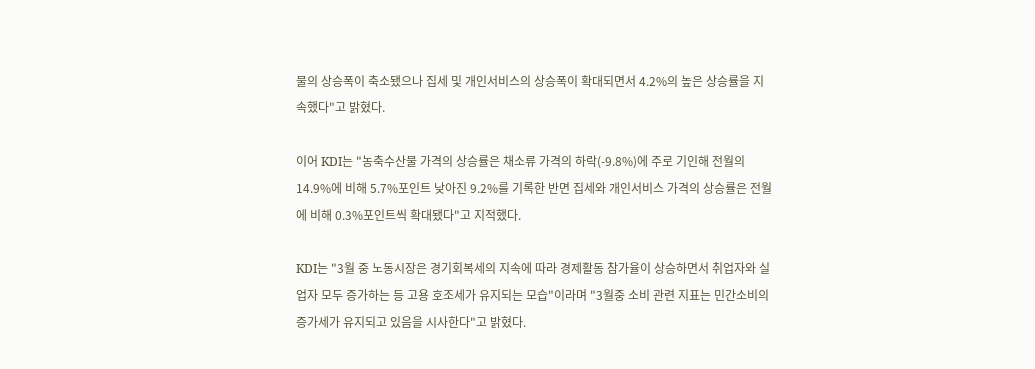물의 상승폭이 축소됐으나 집세 및 개인서비스의 상승폭이 확대되면서 4.2%의 높은 상승률을 지속했다"고 밝혔다.

이어 KDI는 "농축수산물 가격의 상승률은 채소류 가격의 하락(-9.8%)에 주로 기인해 전월의 14.9%에 비해 5.7%포인트 낮아진 9.2%를 기록한 반면 집세와 개인서비스 가격의 상승률은 전월에 비해 0.3%포인트씩 확대됐다"고 지적했다.

KDI는 "3월 중 노동시장은 경기회복세의 지속에 따라 경제활동 참가율이 상승하면서 취업자와 실업자 모두 증가하는 등 고용 호조세가 유지되는 모습"이라며 "3월중 소비 관련 지표는 민간소비의 증가세가 유지되고 있음을 시사한다"고 밝혔다.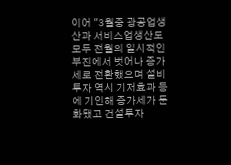이어 "3월중 광공업생산과 서비스업생산도 모두 전월의 일시적인 부진에서 벗어나 증가세로 전환했으며 설비투자 역시 기저효과 등에 기인해 증가세가 둔화됐고 건설투자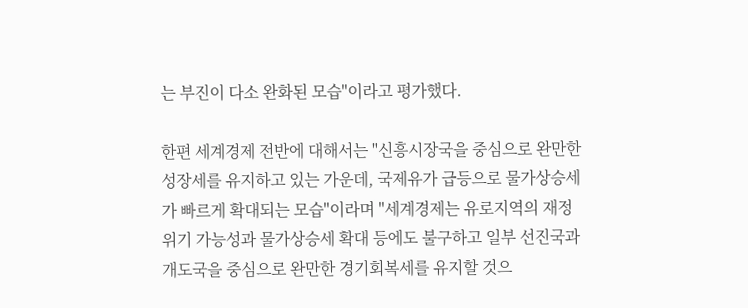는 부진이 다소 완화된 모습"이라고 평가했다.

한편 세계경제 전반에 대해서는 "신흥시장국을 중심으로 완만한 성장세를 유지하고 있는 가운데, 국제유가 급등으로 물가상승세가 빠르게 확대되는 모습"이라며 "세계경제는 유로지역의 재정위기 가능성과 물가상승세 확대 등에도 불구하고 일부 선진국과 개도국을 중심으로 완만한 경기회복세를 유지할 것으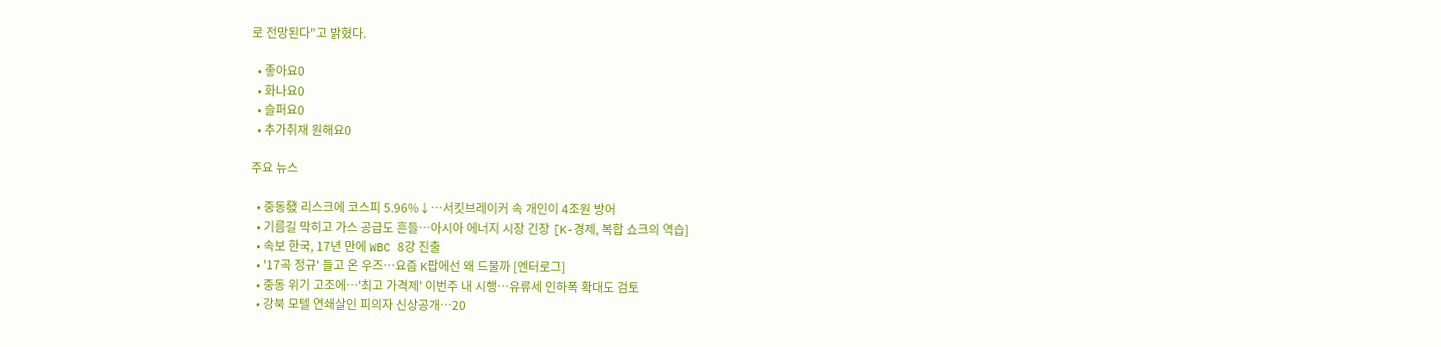로 전망된다"고 밝혔다.

  • 좋아요0
  • 화나요0
  • 슬퍼요0
  • 추가취재 원해요0

주요 뉴스

  • 중동發 리스크에 코스피 5.96%↓⋯서킷브레이커 속 개인이 4조원 방어
  • 기름길 막히고 가스 공급도 흔들…아시아 에너지 시장 긴장 [K-경제, 복합 쇼크의 역습]
  • 속보 한국, 17년 만에 WBC 8강 진출
  • '17곡 정규' 들고 온 우즈⋯요즘 K팝에선 왜 드물까 [엔터로그]
  • 중동 위기 고조에…'최고 가격제' 이번주 내 시행…유류세 인하폭 확대도 검토
  • 강북 모텔 연쇄살인 피의자 신상공개…20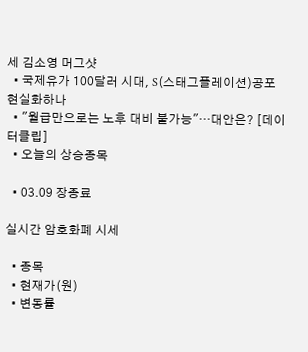세 김소영 머그샷
  • 국제유가 100달러 시대, S(스태그플레이션)공포 현실화하나
  • "월급만으로는 노후 대비 불가능"…대안은? [데이터클립]
  • 오늘의 상승종목

  • 03.09 장종료

실시간 암호화폐 시세

  • 종목
  • 현재가(원)
  • 변동률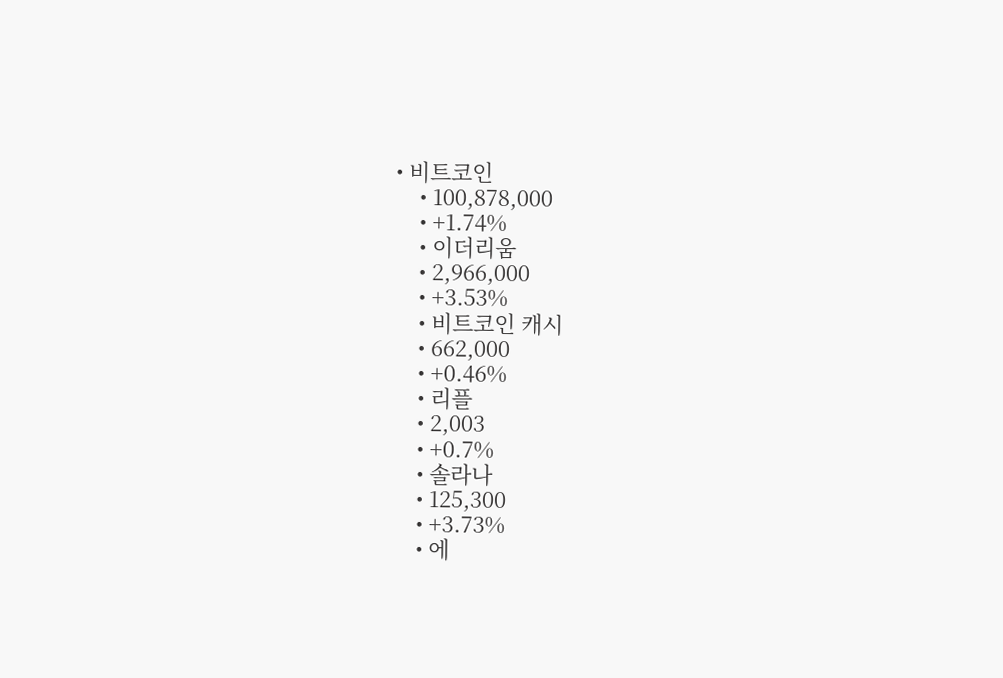• 비트코인
    • 100,878,000
    • +1.74%
    • 이더리움
    • 2,966,000
    • +3.53%
    • 비트코인 캐시
    • 662,000
    • +0.46%
    • 리플
    • 2,003
    • +0.7%
    • 솔라나
    • 125,300
    • +3.73%
    • 에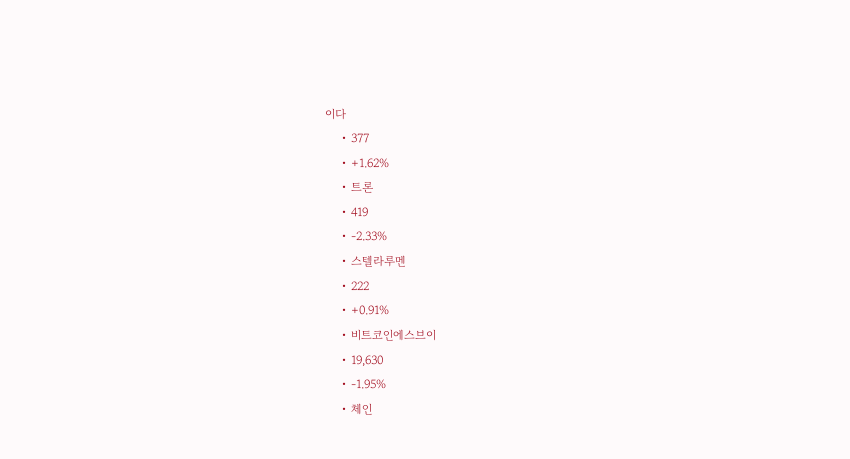이다
    • 377
    • +1.62%
    • 트론
    • 419
    • -2.33%
    • 스텔라루멘
    • 222
    • +0.91%
    • 비트코인에스브이
    • 19,630
    • -1.95%
    • 체인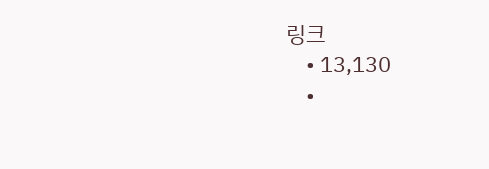링크
    • 13,130
    •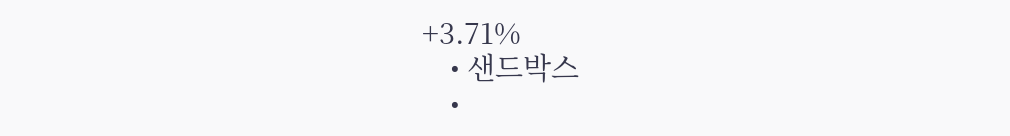+3.71%
    • 샌드박스
    •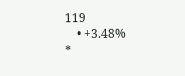119
    • +3.48%
*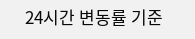24시간 변동률 기준